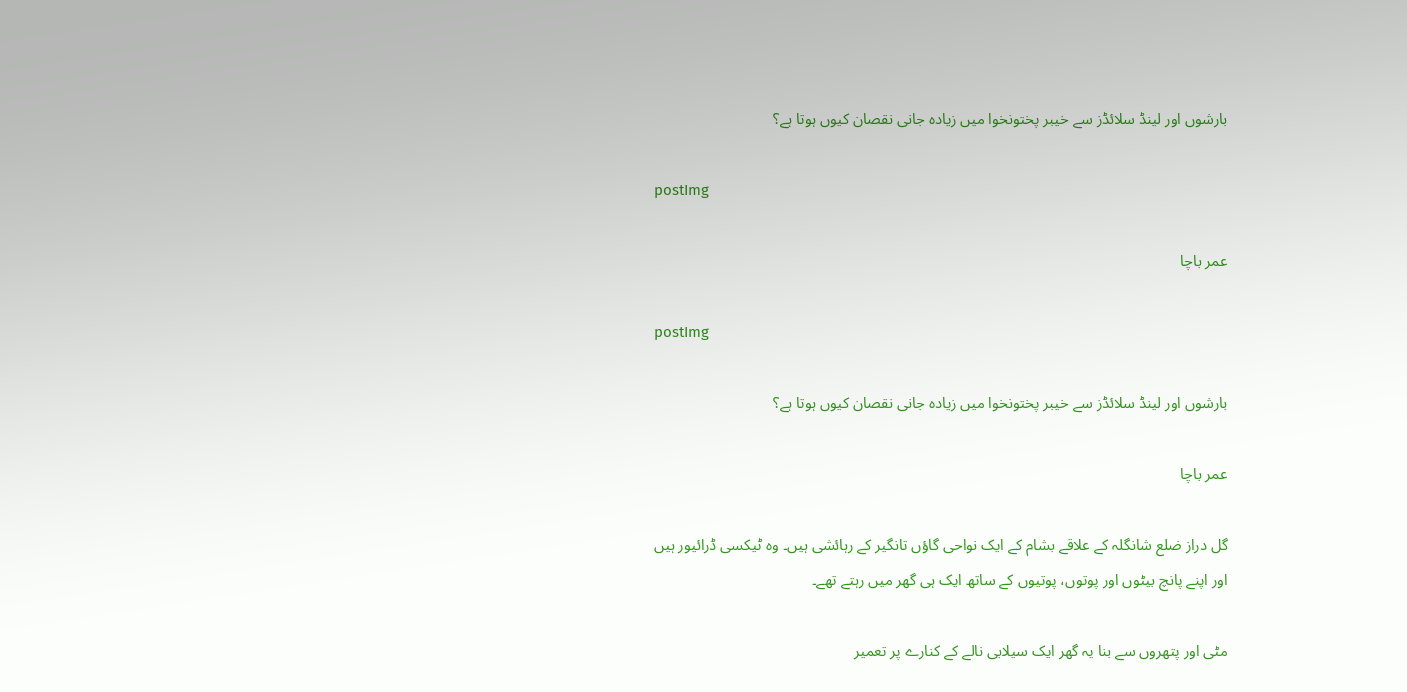بارشوں اور لینڈ سلائڈز سے خیبر پختونخوا میں زیادہ جانی نقصان کیوں ہوتا ہے؟

postImg

عمر باچا

postImg

بارشوں اور لینڈ سلائڈز سے خیبر پختونخوا میں زیادہ جانی نقصان کیوں ہوتا ہے؟

عمر باچا

گل دراز ضلع شانگلہ کے علاقے بشام کے ایک نواحی گاؤں تانگیر کے رہائشی ہیں۔ وہ ٹیکسی ڈرائیور ہیں اور اپنے پانچ بیٹوں اور پوتوں، پوتیوں کے ساتھ ایک ہی گھر میں رہتے تھے۔

مٹی اور پتھروں سے بنا یہ گھر ایک سیلابی نالے کے کنارے پر تعمیر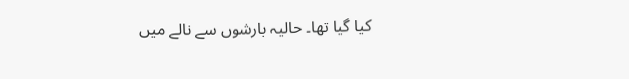کیا گیا تھا۔ حالیہ بارشوں سے نالے میں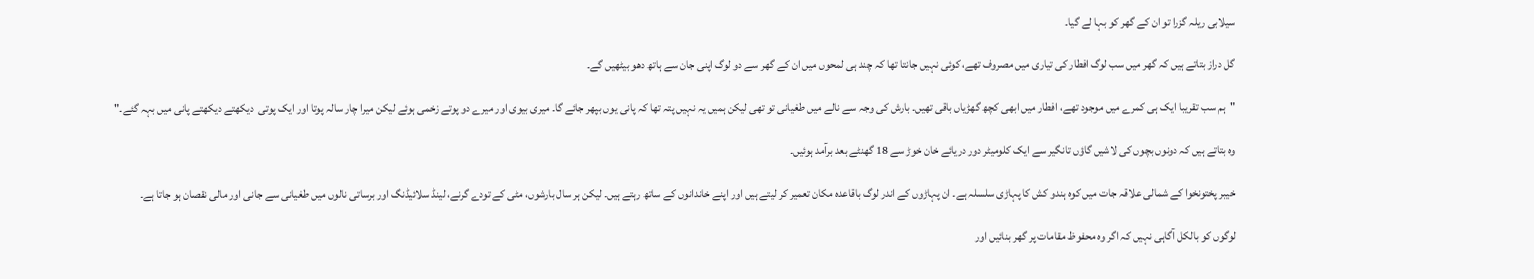سیلابی ریلہ گزرا تو ان کے گھر کو بہا لے گیا۔

گل دراز بتاتے ہیں کہ گھر میں سب لوگ افطار کی تیاری میں مصروف تھے، کوئی نہیں جانتا تھا کہ چند ہی لمحوں میں ان کے گھر سے دو لوگ اپنی جان سے ہاتھ دھو بیٹھیں گے۔

"ہم سب تقریبا ایک ہی کمرے میں موجود تھے، افطار میں ابھی کچھ گھڑیاں باقی تھیں۔ بارش کی وجہ سے نالے میں طغیانی تو تھی لیکن ہمیں یہ نہیں پتہ تھا کہ پانی یوں بپھر جائے گا۔ میری بیوی اور میرے دو پوتے زخمی ہوئے لیکن میرا چار سالہ پوتا اور ایک پوتی  دیکھتے دیکھتے پانی میں بہہ گئے۔"

وہ بتاتے ہیں کہ دونوں بچوں کی لاشیں گاؤں تانگیر سے ایک کلومیٹر دور دریائے خان خوڑ سے 18 گھنٹے بعد برآمد ہوئیں۔

خیبر پختونخوا کے شمالی علاقہ جات میں کوہ ہندو کش کا پہاڑی سلسلہ ہے۔ ان پہاڑوں کے اندر لوگ باقاعدہ مکان تعمیر کر لیتے ہیں اور اپنے خاندانوں کے ساتھ رہتے ہیں۔ لیکن ہر سال بارشوں، مٹی کے تودے گرنے، لینڈ سلائیڈنگ اور برساتی نالوں میں طغیانی سے جانی اور مالی نقصان ہو جاتا ہے۔

لوگوں کو بالکل آگاہی نہیں کہ اگر وہ محفوظ مقامات پر گھر بنائیں اور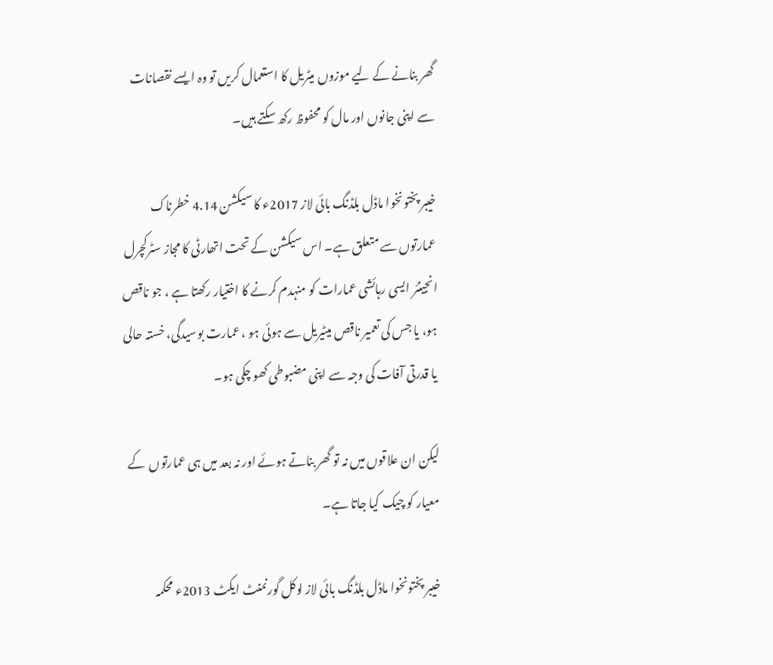گھر بنانے کے لیے موزوں میٹریل کا استعمال کریں تو وہ ایسے نقصانات سے اپنی جانوں اور مال کو محفوظ رکھ سکتے ہیں۔

خیبر پختونخوا ماڈل بلڈنگ بائی لاز 2017ء کا سیکشن 4.14 خطرناک عمارتوں سے متعلق ہے۔ اس سیکشن کے تحت اتھارٹی کا مجاز سٹرکچرل انجینئر ایسی رہائشی عمارات کو منہدم کرنے کا اختیار رکھتا ہے ، جو ناقص ہو، یا جس کی تعمیر ناقص میٹیریل سے ہوئی ہو ، عمارت بوسیدگی، خستہ حالی یا قدرتی آفات کی وجہ سے اپنی مضبوطی کھو چکی ہو۔

لیکن ان علاقوں میں نہ تو گھر بناتے ہوئے اور نہ بعد میں ہی عمارتوں  کے معیار کو چیک کیا جاتا ہے۔

خیبر پختونخوا ماڈل بلڈنگ بائی لاز لوکل گورنمنٹ ایکٹ 2013ء محکمہ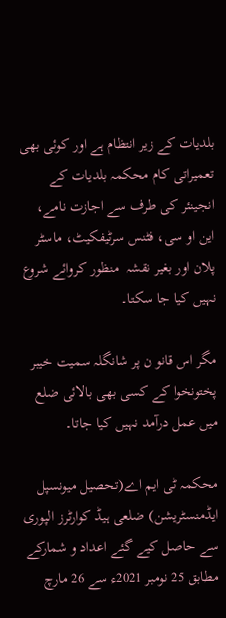بلدیات کے زیر انتظام ہے اور کوئی بھی تعمیراتی کام محکمہ بلدیات کے انجینئر کی طرف سے اجازت نامے، این او سی، فٹنس سرٹیفکیٹ، ماسٹر پلان اور بغیر نقشہ  منظور کروائے شروع نہیں کیا جا سکتا۔

مگر اس قانو ن پر شانگلہ سمیت خیبر پختونخوا کے کسی بھی بالائی ضلع میں عمل درآمد نہیں کیا جاتا۔

محکمہ ٹی ایم اے(تحصیل میونسپل ایڈمنسٹریشن) ضلعی ہیڈ کوارٹرز الپوری سے حاصل کیے گئے اعداد و شمارکے مطابق 25 نومبر 2021ء سے 26 مارچ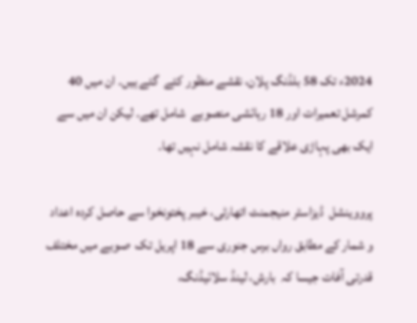2024ء تک 58 بلڈنگ پلان، نقشے منظور کئے  گئے ہیں۔ ان میں 40 کمرشل تعمیرات اور 18 رہائشی منصوبے  شامل تھے۔ لیکن ان میں سے ایک بھی پہاڑی علاقے کا نقشہ شامل نہیں تھا۔

پرووینشل  ڈیزاسٹر منیجمنٹ اتھارٹی، خیبر پختونخوا سے حاصل کردہ اعداد و شمار کے مطابق رواں برس جنوری سے 18 اپریل تک  صوبے میں مختلف قدرتی آفات جیسا کہ  بارش، لینڈ سلائیڈنگ،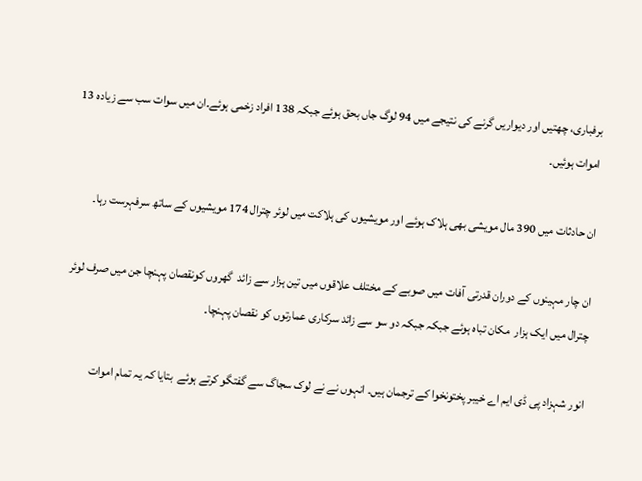برفباری، چھتیں اور دیواریں گرنے کی نتیجے میں 94 لوگ جاں بحق ہوئے جبکہ 138 افراد زخمی ہوئے۔ان میں سوات سب سے زیادہ 13 اموات ہوئیں۔

ان حادثات میں 390 مال مویشی بھی ہلاک ہوئے اور مویشیوں کی ہلاکت میں لوئر چترال 174 مویشیوں کے ساتھ سرفہرست رہا۔

ان چار مہینوں کے دوران قدرتی آفات میں صوبے کے مختلف علاقوں میں تین ہزار سے زائد  گھروں کونقصان پہنچا جن میں صرف لوئر چترال میں ایک ہزار  مکان تباہ ہوئے جبکہ جبکہ دو سو سے زائد سرکاری عمارتوں کو نقصان پہنچا۔

انور شہزاد پی ڈی ایم اے خیبر پختونخوا کے ترجمان ہیں۔ انہوں نے نے لوک سجاگ سے گفتگو کرتے ہوئے  بتایا کہ یہ تمام اموات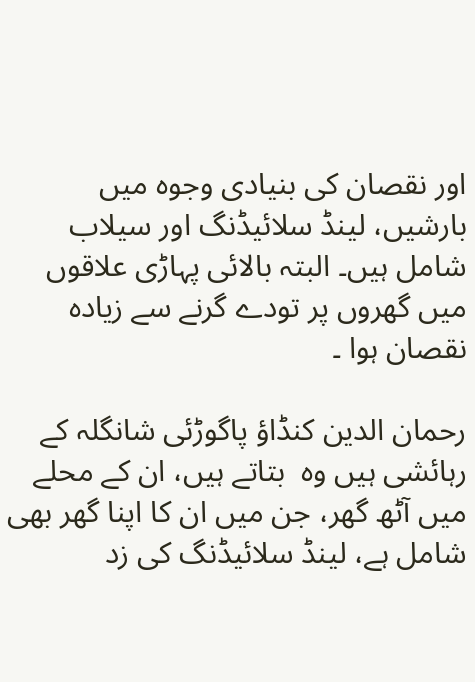اور نقصان کی بنیادی وجوہ میں بارشیں، لینڈ سلائیڈنگ اور سیلاب شامل ہیں۔ البتہ بالائی پہاڑی علاقوں میں گھروں پر تودے گرنے سے زیادہ نقصان ہوا ۔

رحمان الدین کنڈاؤ پاگوڑئی شانگلہ کے رہائشی ہیں وہ  بتاتے ہیں، ان کے محلے میں آٹھ گھر، جن میں ان کا اپنا گھر بھی شامل ہے، لینڈ سلائیڈنگ کی زد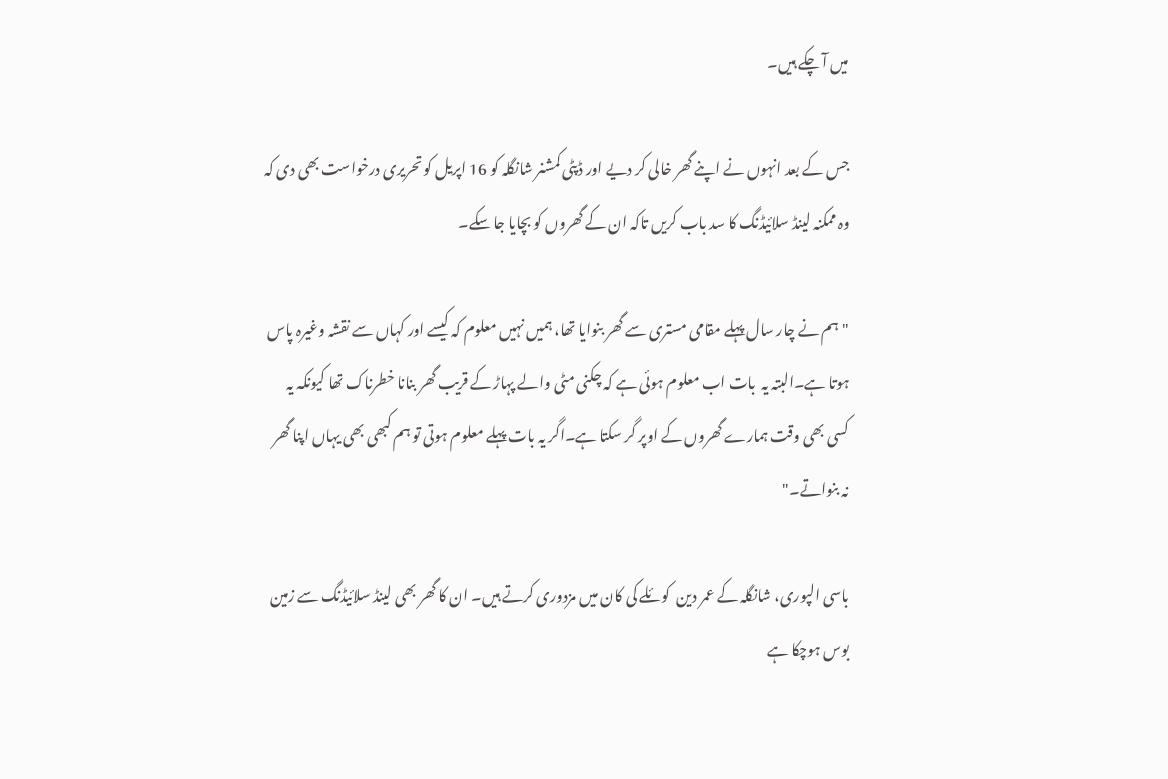میں آ چکے ہیں۔

جس کے بعد انہوں نے اپنے گھر خالی کر دیے اور ڈپٹی کمشنر شانگلہ کو 16 اپریل کو تحریری درخواست بھی دی کہ وہ ممکنہ لینڈ سلائیڈنگ کا سد باب کریں تاکہ ان کے گھروں کو بچایا جا سکے۔

"ہم نے چار سال پہلے مقامی مستری سے گھر بنوایا تھا، ہمیں نہیں معلوم کہ کیسے اور کہاں سے نقشہ وغیرہ پاس ہوتا ہے۔البتہ یہ  بات اب معلوم ہوئی ہے کہ چکنی مٹی والے پہاڑ کے قریب گھر بنانا خطرناک تھا کیونکہ یہ کسی بھی وقت ہمارے گھروں کے اوپر گر سکتا ہے۔اگر یہ بات پہلے معلوم ہوتی تو ہم کبھی بھی یہاں اپنا گھر نہ بنواتے۔"

باسی الپوری، شانگلہ کے عمر دین  کوئلے کی کان میں مزدوری کرتے ہیں۔ ان کا گھر بھی لینڈ سلائیڈنگ سے زمین بوس ہوچکا ہے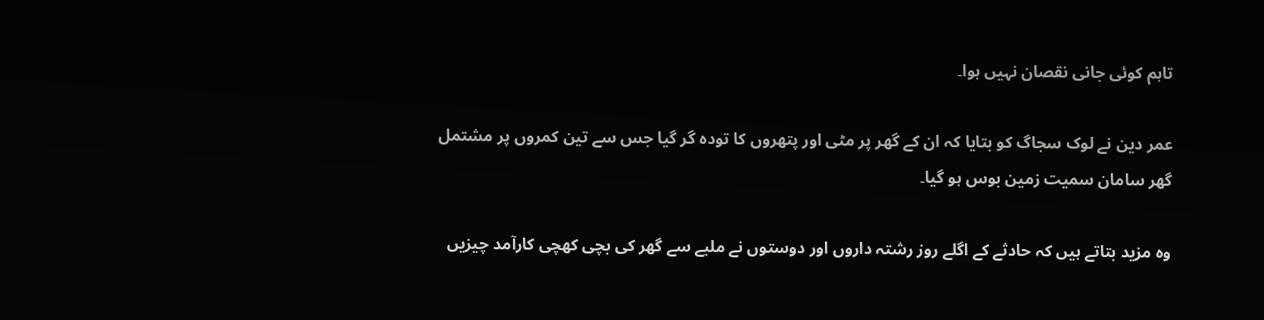تاہم کوئی جانی نقصان نہیں ہوا۔

عمر دین نے لوک سجاگ کو بتایا کہ ان کے گھر پر مٹی اور پتھروں کا تودہ گر گیا جس سے تین کمروں پر مشتمل گھر سامان سمیت زمین بوس ہو گیا۔

وہ مزید بتاتے ہیں کہ حادثے کے اگلے روز رشتہ داروں اور دوستوں نے ملبے سے گھر کی بچی کھچی کارآمد چیزیں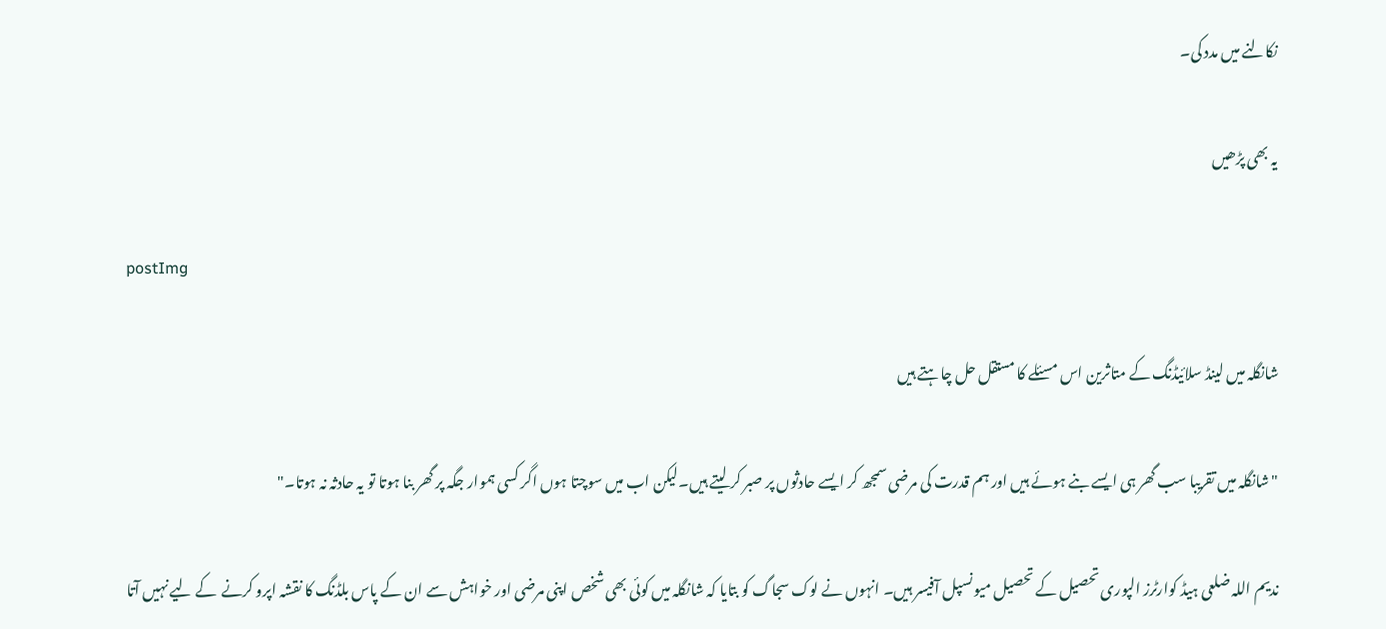نکالنے میں مدد کی۔

یہ بھی پڑھیں

postImg

شانگلہ میں لینڈ سلائیڈنگ کے متاثرین اس مسئلے کا مستقل حل چاہتے ہیں

"شانگلہ میں تقریبا سب گھر ہی ایسے بنے ہوئے ہیں اور ہم قدرت کی مرضی سمجھ کر ایسے حادثوں پر صبر کر لیتے ہیں۔لیکن اب میں سوچتا ہوں اگر کسی ہموار جگہ پر گھر بنا ہوتا تو یہ حادثہ نہ ہوتا۔"

ندیم اللہ ضلعی ہیڈ کوارٹرز الپوری تحصیل کے تحصیل میونسپل آفیسر ہیں۔ انہوں نے لوک سجاگ کو بتایا کہ شانگلہ میں کوئی بھی شخص اپنی مرضی اور خواہش سے ان کے پاس بلڈنگ کا نقشہ اپرو کرنے  کے لیے نہیں آتا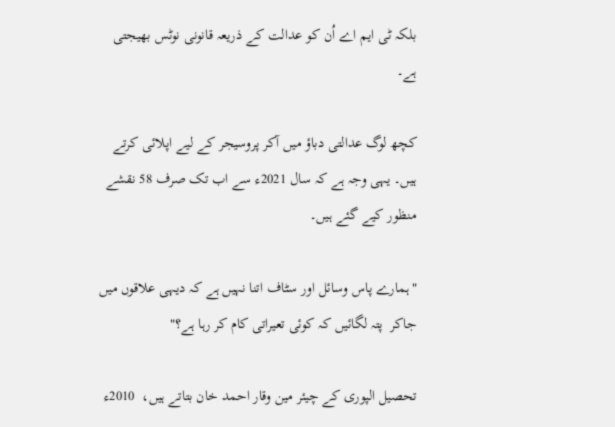بلکہ ٹی ایم اے اُن کو عدالت کے ذریعہ قانونی نوٹس بھیجتی ہے۔

کچھ لوگ عدالتی دباؤ میں آکر پروسیجر کے لیے اپلائی کرتے ہیں۔ یہی وجہ ہے کہ سال 2021ء سے اب تک صرف 58 نقشے منظور کیے گئے ہیں۔

"ہمارے پاس وسائل اور سٹاف اتنا نہیں ہے کہ دیہی علاقوں میں جاکر  پتہ لگائیں کہ کوئی تعیراتی کام کر رہا ہے؟"

تحصیل الپوری کے چیئر مین وقار احمد خان بتاتے ہیں،  2010ء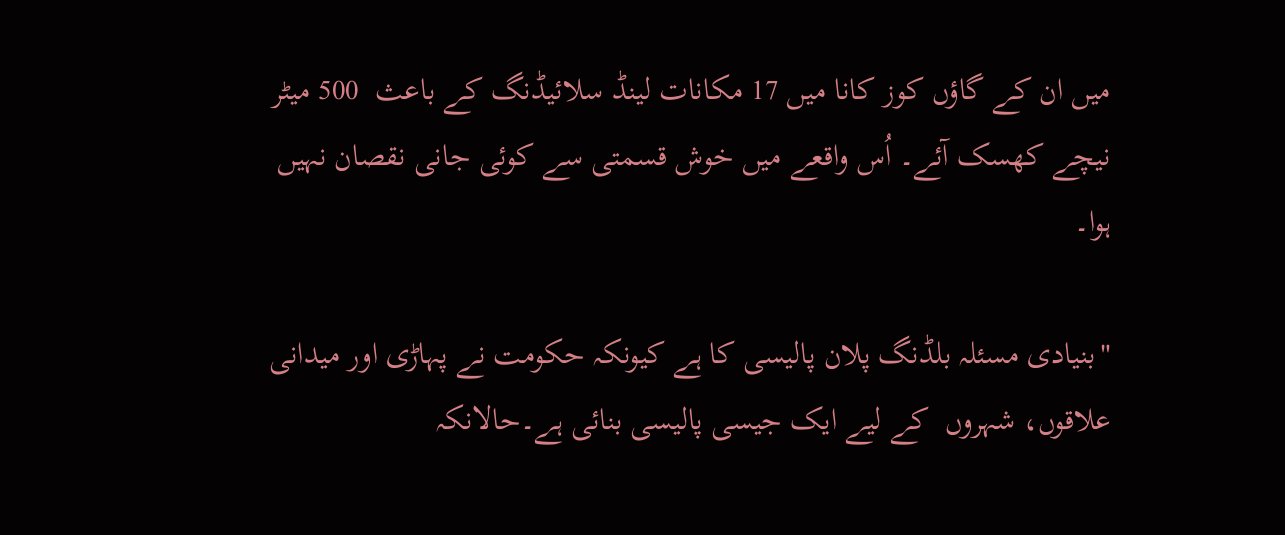میں ان کے گاؤں کوز کانا میں 17 مکانات لینڈ سلائیڈنگ کے باعث  500 میٹر نیچے کھسک آئے۔ اُس واقعے میں خوش قسمتی سے کوئی جانی نقصان نہیں ہوا۔

"بنیادی مسئلہ بلڈنگ پلان پالیسی کا ہے کیونکہ حکومت نے پہاڑی اور میدانی علاقوں، شہروں  کے لیے ایک جیسی پالیسی بنائی ہے۔حالانکہ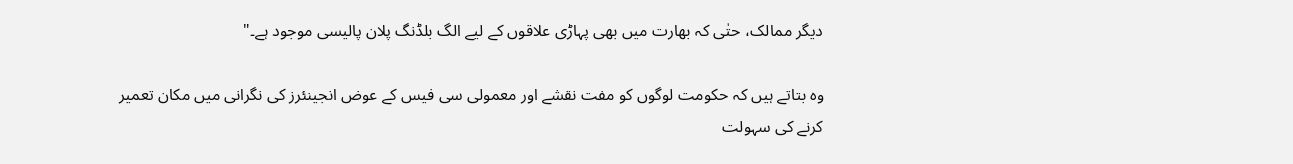دیگر ممالک، حتٰی کہ بھارت میں بھی پہاڑی علاقوں کے لیے الگ بلڈنگ پلان پالیسی موجود ہے۔"

وہ بتاتے ہیں کہ حکومت لوگوں کو مفت نقشے اور معمولی سی فیس کے عوض انجینئرز کی نگرانی میں مکان تعمیر کرنے کی سہولت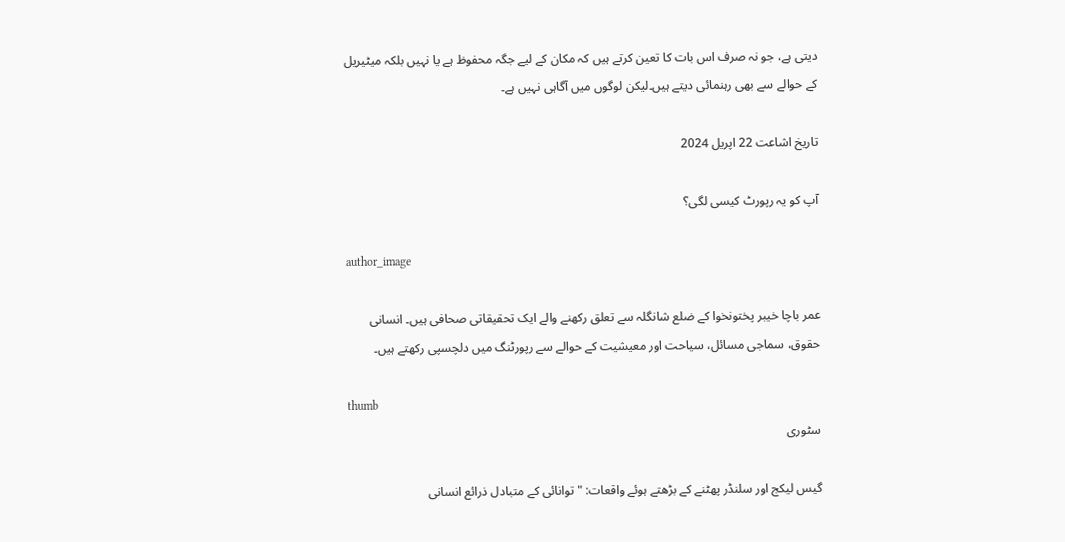دیتی ہے، جو نہ صرف اس بات کا تعین کرتے ہیں کہ مکان کے لیے جگہ محفوظ ہے یا نہیں بلکہ میٹیریل کے حوالے سے بھی رہنمائی دیتے ہیں۔لیکن لوگوں میں آگاہی نہیں ہے۔

تاریخ اشاعت 22 اپریل 2024

آپ کو یہ رپورٹ کیسی لگی؟

author_image

عمر باچا خیبر پختونخوا کے ضلع شانگلہ سے تعلق رکھنے والے ایک تحقیقاتی صحافی ہیں۔ انسانی حقوق، سماجی مسائل، سیاحت اور معیشیت کے حوالے سے رپورٹنگ میں دلچسپی رکھتے ہیں۔

thumb
سٹوری

گیس لیکج اور سلنڈر پھٹنے کے بڑھتے ہوئے واقعات: "توانائی کے متبادل ذرائع انسانی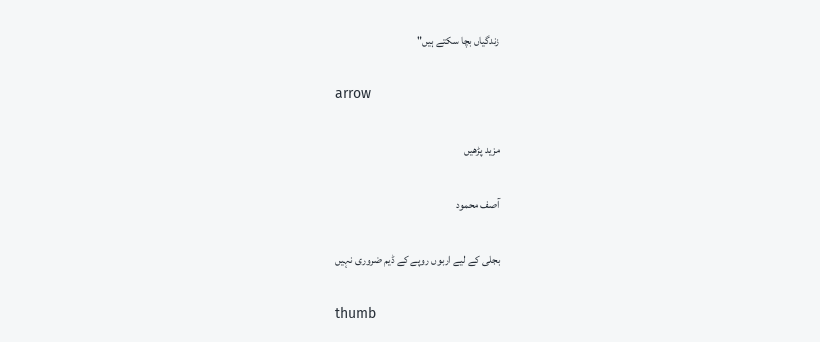زندگیاں بچا سکتے ہیں"

arrow

مزید پڑھیں

آصف محمود

بجلی کے لیے اربوں روپے کے ڈیم ضروری نہیں

thumb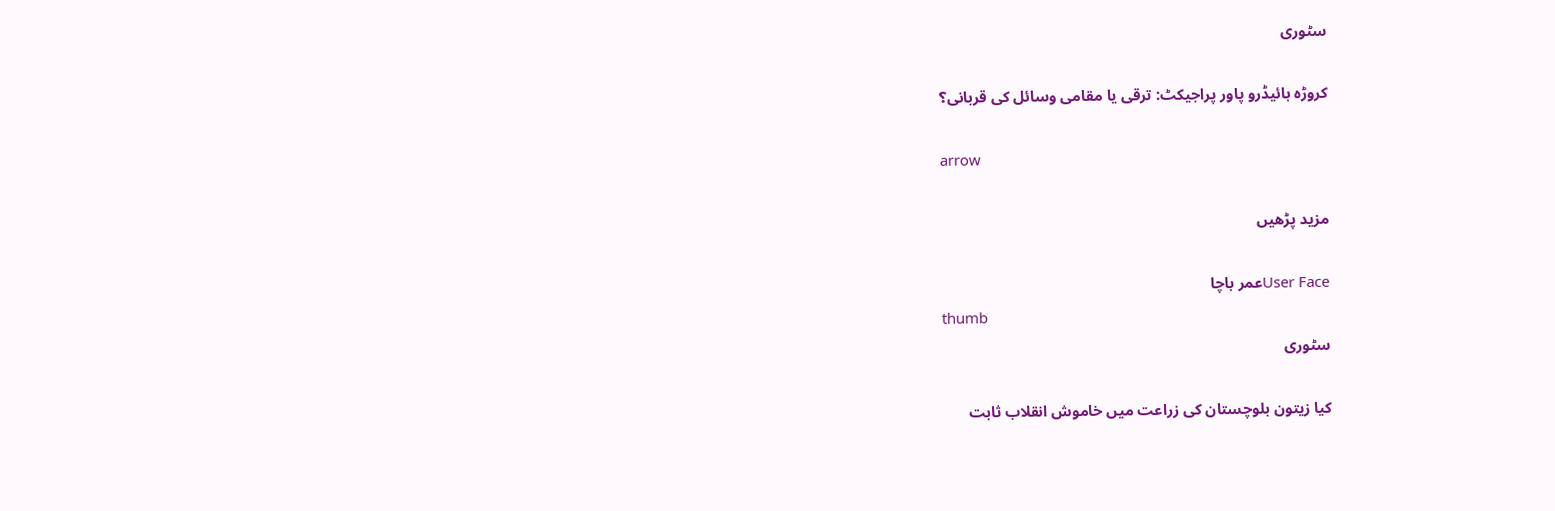سٹوری

کروڑہ ہائیڈرو پاور پراجیکٹ: ترقی یا مقامی وسائل کی قربانی؟

arrow

مزید پڑھیں

User Faceعمر باچا
thumb
سٹوری

کیا زیتون بلوچستان کی زراعت میں خاموش انقلاب ثابت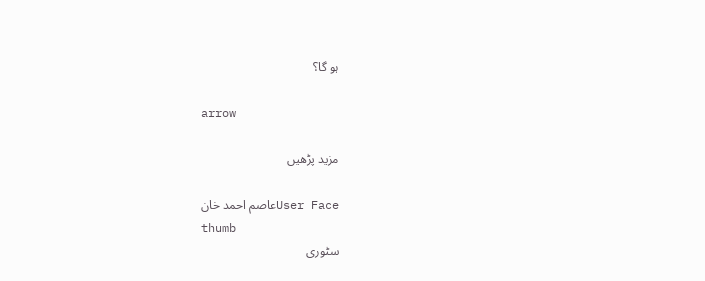ہو گا؟

arrow

مزید پڑھیں

User Faceعاصم احمد خان
thumb
سٹوری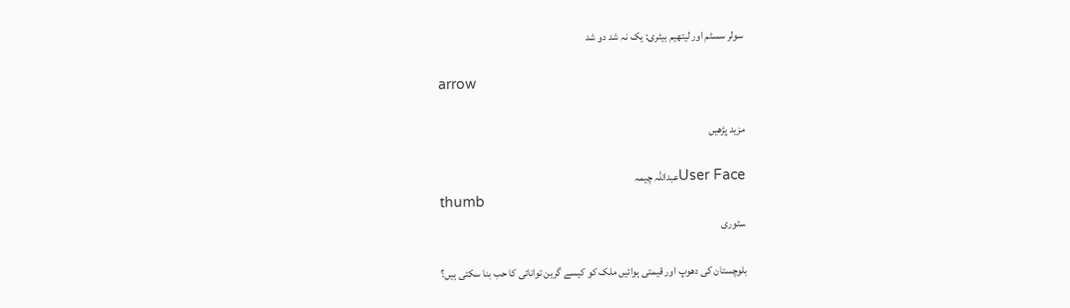سولر سسٹم اور لیتھیم بیٹری: یک نہ شد دو شد

arrow

مزید پڑھیں

User Faceعبداللہ چیمہ
thumb
سٹوری

بلوچستان کی دھوپ اور قیمتی ہوائیں ملک کو کیسے گرین توانائی کا حب بنا سکتی ہیں؟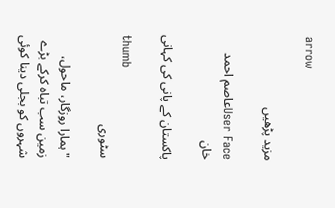arrow

مزید پڑھیں

User Faceعاصم احمد خان

پاکستان کے پانی کی کہانی

thumb
سٹوری

"ہمارا روزگار، ماحول، زمین سب تباہ کرکے بڑے شہروں کو بجلی دینا کوئی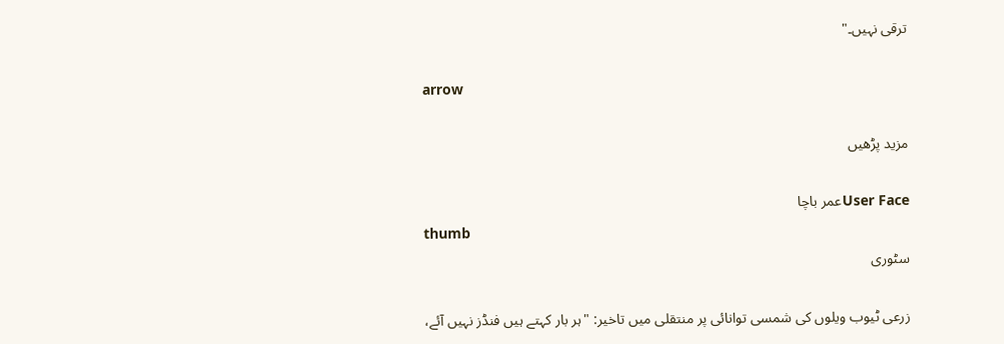ترقی نہیں۔"

arrow

مزید پڑھیں

User Faceعمر باچا
thumb
سٹوری

زرعی ٹیوب ویلوں کی شمسی توانائی پر منتقلی میں تاخیر: "ہر بار کہتے ہیں فنڈز نہیں آئے،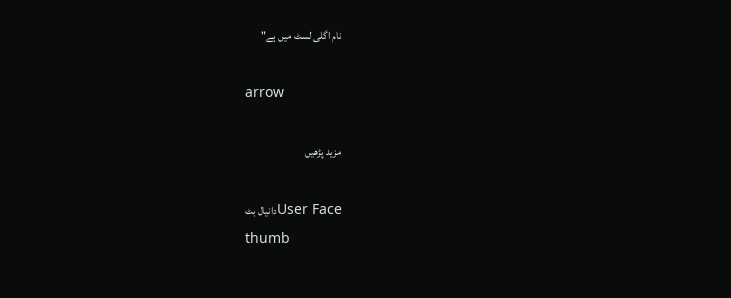نام اگلی لسٹ میں ہے"

arrow

مزید پڑھیں

User Faceدانیال بٹ
thumb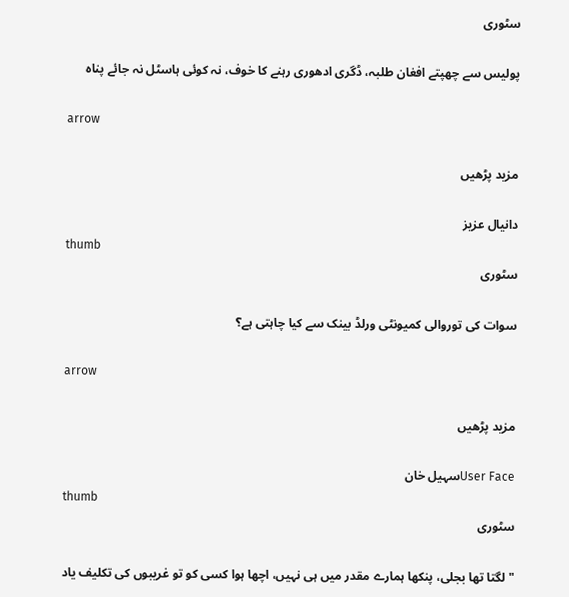سٹوری

پولیس سے چھپتے افغان طلبہ، ڈگری ادھوری رہنے کا خوف، نہ کوئی ہاسٹل نہ جائے پناہ

arrow

مزید پڑھیں

دانیال عزیز
thumb
سٹوری

سوات کی توروالی کمیونٹی ورلڈ بینک سے کیا چاہتی ہے؟

arrow

مزید پڑھیں

User Faceسہیل خان
thumb
سٹوری

"لگتا تھا بجلی، پنکھا ہمارے مقدر میں ہی نہیں، اچھا ہوا کسی کو تو غریبوں کی تکلیف یاد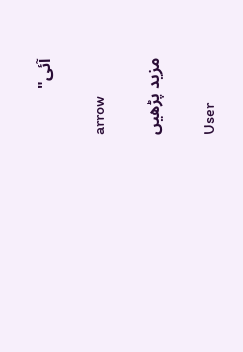آئی"

arrow

مزید پڑھیں

User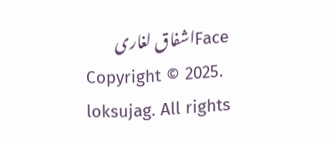Faceاشفاق لغاری
Copyright © 2025. loksujag. All rights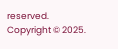reserved.
Copyright © 2025.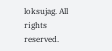loksujag. All rights reserved.